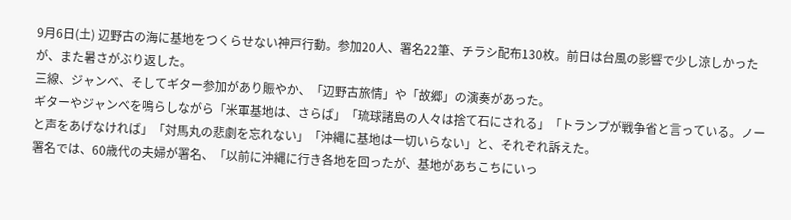9月6日(土) 辺野古の海に基地をつくらせない神戸行動。参加20人、署名22筆、チラシ配布130枚。前日は台風の影響で少し涼しかったが、また暑さがぶり返した。
三線、ジャンベ、そしてギター参加があり賑やか、「辺野古旅情」や「故郷」の演奏があった。
ギターやジャンベを鳴らしながら「米軍基地は、さらば」「琉球諸島の人々は捨て石にされる」「トランプが戦争省と言っている。ノーと声をあげなければ」「対馬丸の悲劇を忘れない」「沖縄に基地は一切いらない」と、それぞれ訴えた。
署名では、60歳代の夫婦が署名、「以前に沖縄に行き各地を回ったが、基地があちこちにいっ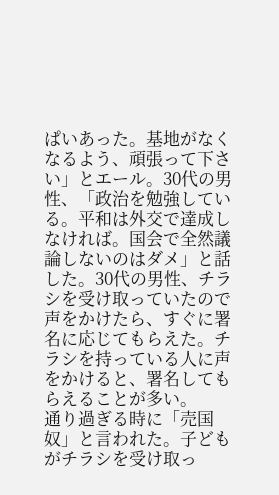ぱいあった。基地がなくなるよう、頑張って下さい」とエール。30代の男性、「政治を勉強している。平和は外交で達成しなければ。国会で全然議論しないのはダメ」と話した。30代の男性、チラシを受け取っていたので声をかけたら、すぐに署名に応じてもらえた。チラシを持っている人に声をかけると、署名してもらえることが多い。
通り過ぎる時に「売国奴」と言われた。子どもがチラシを受け取っ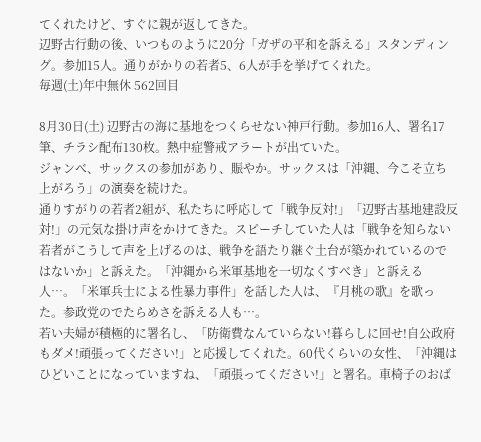てくれたけど、すぐに親が返してきた。
辺野古行動の後、いつものように20分「ガザの平和を訴える」スタンディング。参加15人。通りがかりの若者5、6人が手を挙げてくれた。
毎週(土)年中無休 562回目

8月30日(土) 辺野古の海に基地をつくらせない神戸行動。参加16人、署名17筆、チラシ配布130枚。熱中症警戒アラートが出ていた。
ジャンべ、サックスの参加があり、賑やか。サックスは「沖縄、今こそ立ち上がろう」の演奏を続けた。
通りすがりの若者2組が、私たちに呼応して「戦争反対!」「辺野古基地建設反対!」の元気な掛け声をかけてきた。スピーチしていた人は「戦争を知らない若者がこうして声を上げるのは、戦争を語たり継ぐ土台が築かれているのではないか」と訴えた。「沖縄から米軍基地を一切なくすべき」と訴える人…。「米軍兵士による性暴力事件」を話した人は、『月桃の歌』を歌った。参政党のでたらめさを訴える人も…。
若い夫婦が積極的に署名し、「防衛費なんていらない!暮らしに回せ!自公政府もダメ!頑張ってください!」と応援してくれた。60代くらいの女性、「沖縄はひどいことになっていますね、「頑張ってください!」と署名。車椅子のおば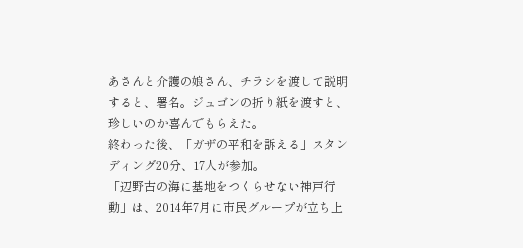あさんと介護の娘さん、チラシを渡して説明すると、署名。ジュゴンの折り紙を渡すと、珍しいのか喜んでもらえた。
終わった後、「ガザの平和を訴える」スタンディング20分、17人が参加。
「辺野古の海に基地をつくらせない神戸行動」は、2014年7月に市民グループが立ち上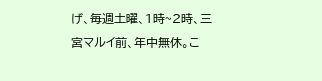げ、毎週土曜、1時~2時、三宮マルイ前、年中無休。こ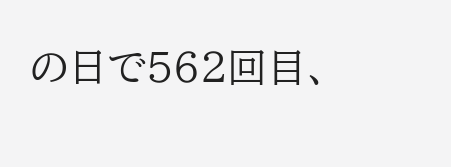の日で562回目、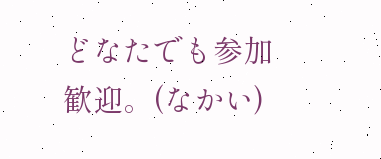どなたでも参加歓迎。(なかい)